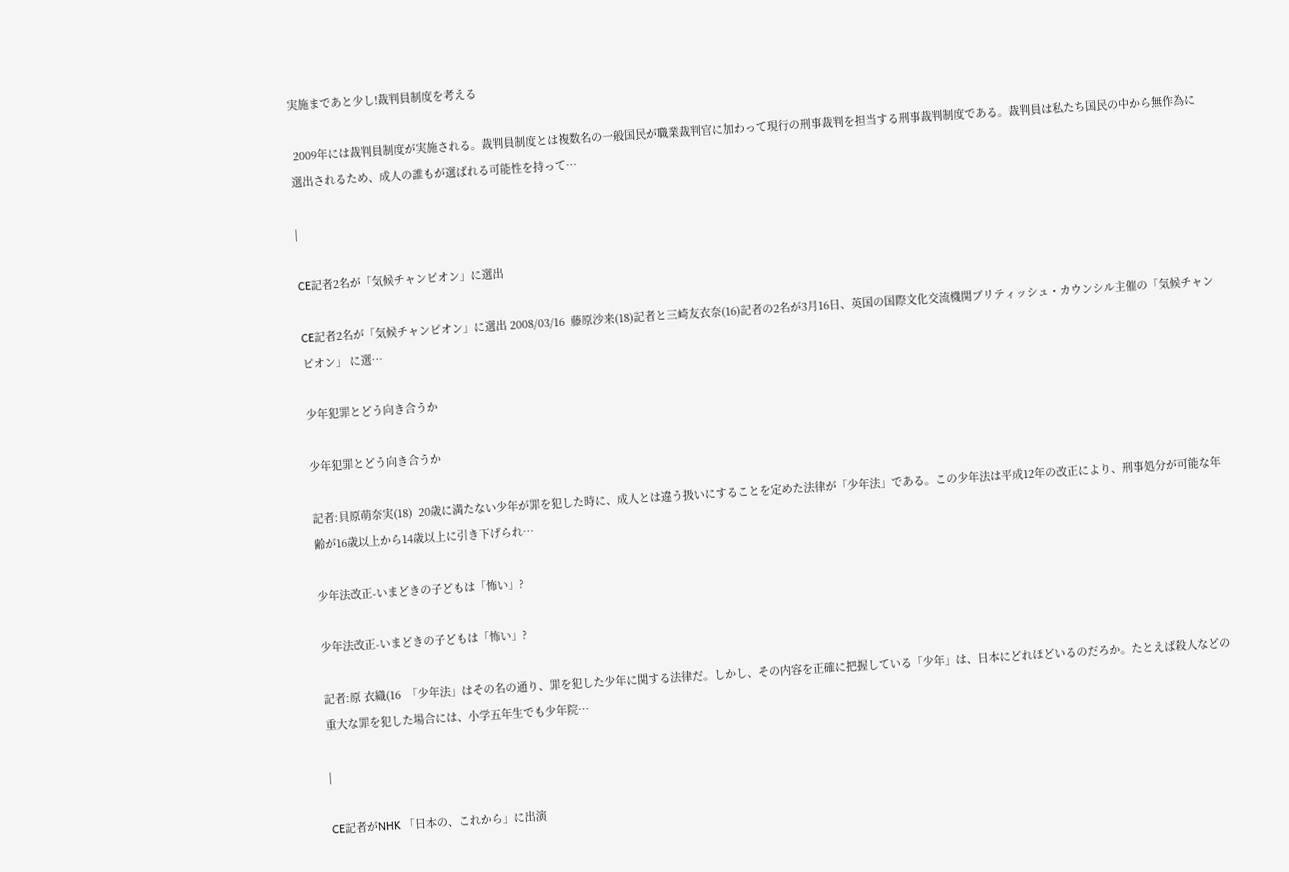実施まであと少し!裁判員制度を考える

 2009年には裁判員制度が実施される。裁判員制度とは複数名の一般国民が職業裁判官に加わって現行の刑事裁判を担当する刑事裁判制度である。裁判員は私たち国民の中から無作為に選出されるため、成人の誰もが選ばれる可能性を持って…

|

CE記者2名が「気候チャンピオン」に選出

CE記者2名が「気候チャンピオン」に選出 2008/03/16  藤原沙来(18)記者と三崎友衣奈(16)記者の2名が3月16日、英国の国際文化交流機関ブリティッシュ・カウンシル主催の「気候チャンピオン」 に選…

少年犯罪とどう向き合うか

少年犯罪とどう向き合うか

記者:貝原萌奈実(18)  20歳に満たない少年が罪を犯した時に、成人とは違う扱いにすることを定めた法律が「少年法」である。この少年法は平成12年の改正により、刑事処分が可能な年齢が16歳以上から14歳以上に引き下げられ…

少年法改正-いまどきの子どもは「怖い」?

少年法改正-いまどきの子どもは「怖い」?

記者:原 衣織(16  「少年法」はその名の通り、罪を犯した少年に関する法律だ。しかし、その内容を正確に把握している「少年」は、日本にどれほどいるのだろか。たとえば殺人などの重大な罪を犯した場合には、小学五年生でも少年院…

|

CE記者がNHK 「日本の、これから」に出演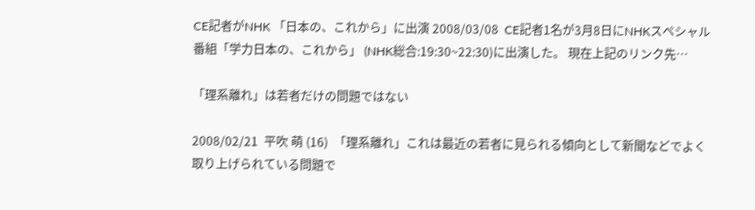CE記者がNHK 「日本の、これから」に出演 2008/03/08  CE記者1名が3月8日にNHKスペシャル番組「学力日本の、これから」 (NHK総合:19:30~22:30)に出演した。 現在上記のリンク先…

「理系離れ」は若者だけの問題ではない

2008/02/21  平吹 萌 (16)  「理系離れ」これは最近の若者に見られる傾向として新聞などでよく取り上げられている問題で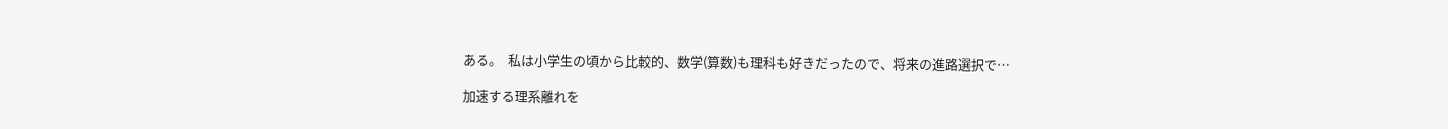ある。  私は小学生の頃から比較的、数学(算数)も理科も好きだったので、将来の進路選択で…

加速する理系離れを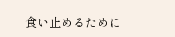食い止めるために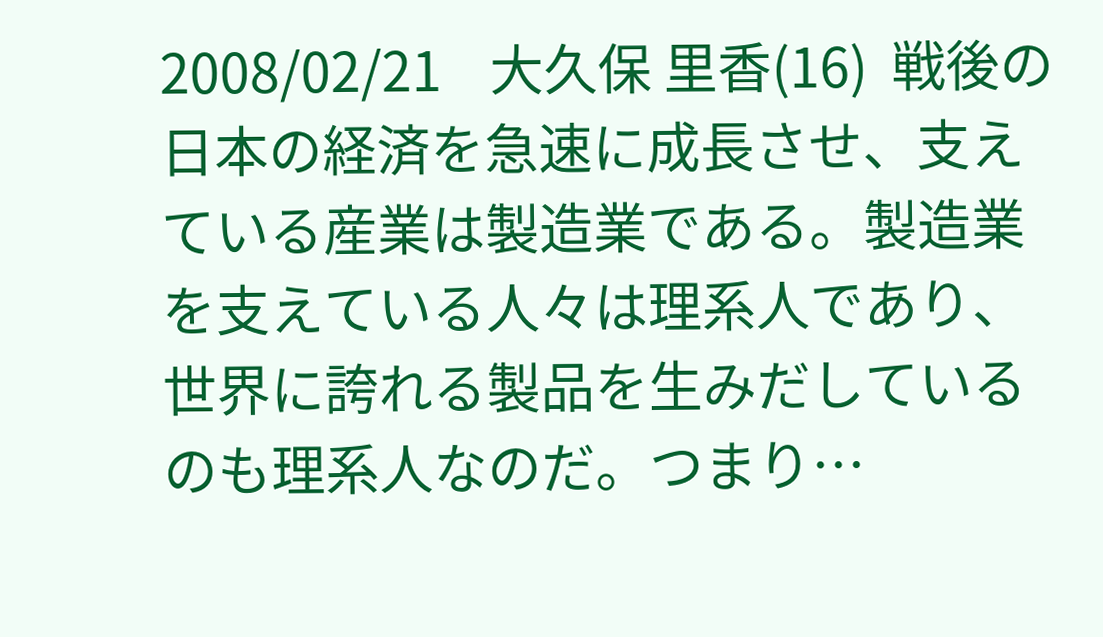2008/02/21    大久保 里香(16)  戦後の日本の経済を急速に成長させ、支えている産業は製造業である。製造業を支えている人々は理系人であり、世界に誇れる製品を生みだしているのも理系人なのだ。つまり…